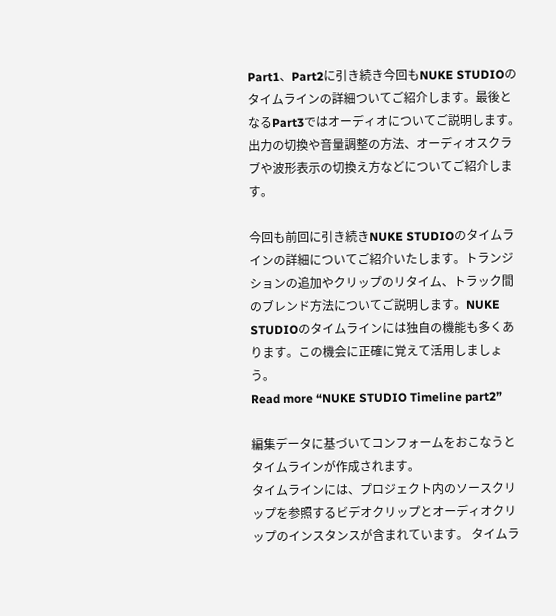Part1、Part2に引き続き今回もNUKE STUDIOのタイムラインの詳細ついてご紹介します。最後となるPart3ではオーディオについてご説明します。出力の切換や音量調整の方法、オーディオスクラブや波形表示の切換え方などについてご紹介します。

今回も前回に引き続きNUKE STUDIOのタイムラインの詳細についてご紹介いたします。トランジションの追加やクリップのリタイム、トラック間のブレンド方法についてご説明します。NUKE STUDIOのタイムラインには独自の機能も多くあります。この機会に正確に覚えて活用しましょう。
Read more “NUKE STUDIO Timeline part2”

編集データに基づいてコンフォームをおこなうとタイムラインが作成されます。
タイムラインには、プロジェクト内のソースクリップを参照するビデオクリップとオーディオクリップのインスタンスが含まれています。 タイムラ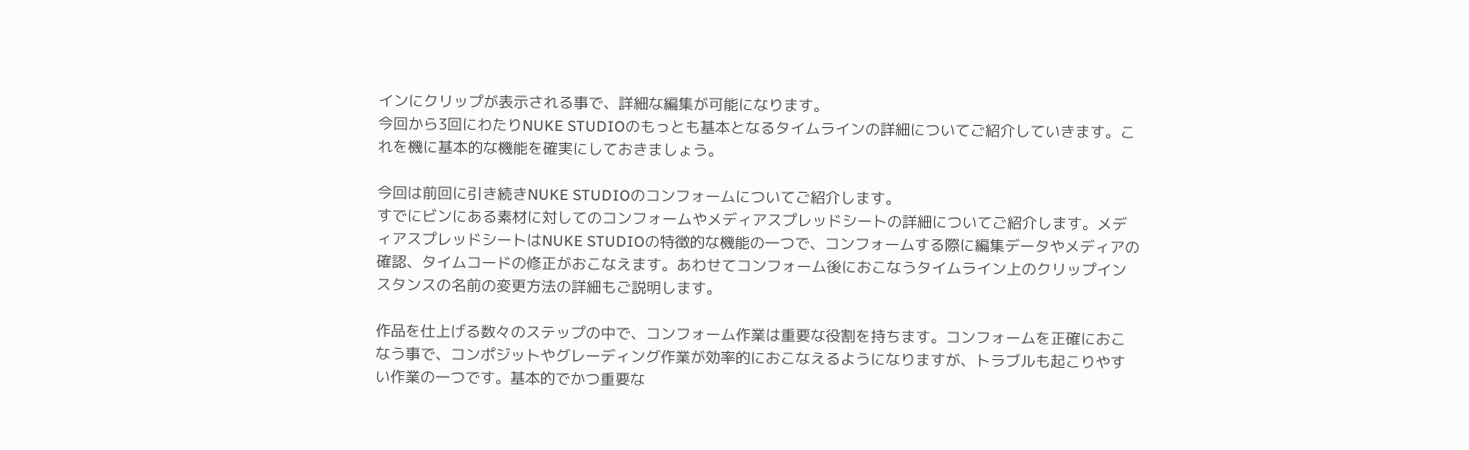インにクリップが表示される事で、詳細な編集が可能になります。
今回から3回にわたりNUKE STUDIOのもっとも基本となるタイムラインの詳細についてご紹介していきます。これを機に基本的な機能を確実にしておきましょう。

今回は前回に引き続きNUKE STUDIOのコンフォームについてご紹介します。
すでにビンにある素材に対してのコンフォームやメディアスプレッドシートの詳細についてご紹介します。メディアスプレッドシートはNUKE STUDIOの特徴的な機能の一つで、コンフォームする際に編集データやメディアの確認、タイムコードの修正がおこなえます。あわせてコンフォーム後におこなうタイムライン上のクリップインスタンスの名前の変更方法の詳細もご説明します。

作品を仕上げる数々のステップの中で、コンフォーム作業は重要な役割を持ちます。コンフォームを正確におこなう事で、コンポジットやグレーディング作業が効率的におこなえるようになりますが、トラブルも起こりやすい作業の一つです。基本的でかつ重要な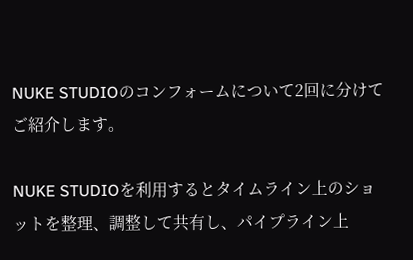NUKE STUDIOのコンフォームについて2回に分けてご紹介します。

NUKE STUDIOを利用するとタイムライン上のショットを整理、調整して共有し、パイプライン上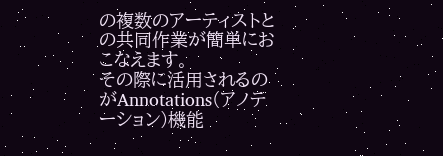の複数のアーティストとの共同作業が簡単におこなえます。
その際に活用されるのがAnnotations(アノテーション)機能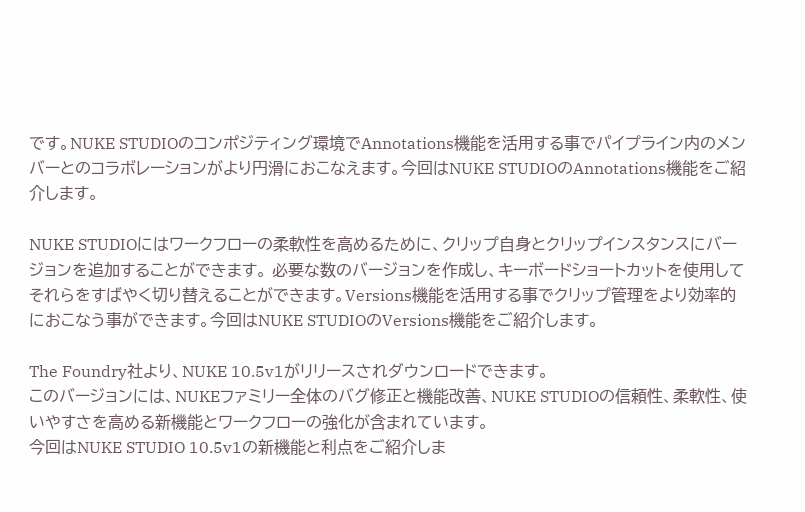です。NUKE STUDIOのコンポジティング環境でAnnotations機能を活用する事でパイプライン内のメンバーとのコラボレーションがより円滑におこなえます。今回はNUKE STUDIOのAnnotations機能をご紹介します。

NUKE STUDIOにはワークフローの柔軟性を高めるために、クリップ自身とクリップインスタンスにバージョンを追加することができます。 必要な数のバージョンを作成し、キーボードショートカットを使用してそれらをすばやく切り替えることができます。Versions機能を活用する事でクリップ管理をより効率的におこなう事ができます。今回はNUKE STUDIOのVersions機能をご紹介します。

The Foundry社より、NUKE 10.5v1がリリースされダウンロードできます。
このバージョンには、NUKEファミリー全体のバグ修正と機能改善、NUKE STUDIOの信頼性、柔軟性、使いやすさを高める新機能とワークフローの強化が含まれています。
今回はNUKE STUDIO 10.5v1の新機能と利点をご紹介しま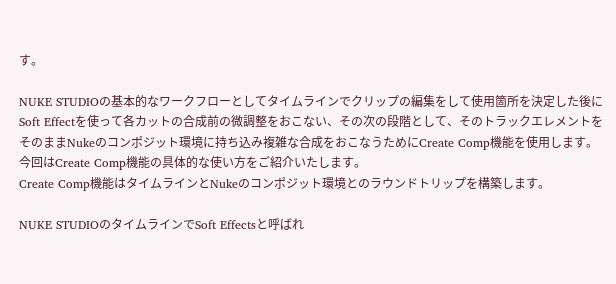す。

NUKE STUDIOの基本的なワークフローとしてタイムラインでクリップの編集をして使用箇所を決定した後にSoft Effectを使って各カットの合成前の微調整をおこない、その次の段階として、そのトラックエレメントをそのままNukeのコンポジット環境に持ち込み複雑な合成をおこなうためにCreate Comp機能を使用します。今回はCreate Comp機能の具体的な使い方をご紹介いたします。
Create Comp機能はタイムラインとNukeのコンポジット環境とのラウンドトリップを構築します。

NUKE STUDIOのタイムラインでSoft Effectsと呼ばれ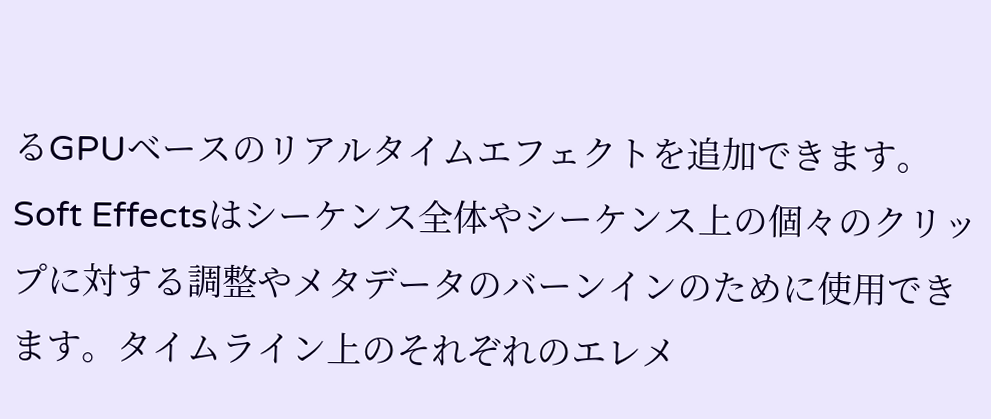るGPUベースのリアルタイムエフェクトを追加できます。
Soft Effectsはシーケンス全体やシーケンス上の個々のクリップに対する調整やメタデータのバーンインのために使用できます。タイムライン上のそれぞれのエレメ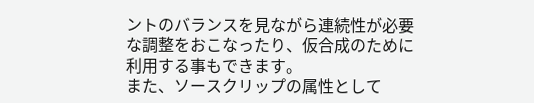ントのバランスを見ながら連続性が必要な調整をおこなったり、仮合成のために利用する事もできます。
また、ソースクリップの属性として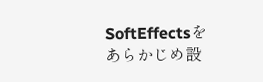SoftEffectsをあらかじめ設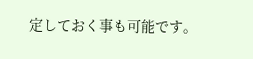定しておく事も可能です。